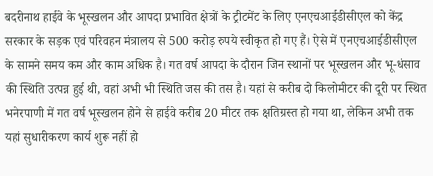बदरीनाथ हाईवे के भूस्खलन और आपदा प्रभावित क्षेत्रों के ट्रीटमेंट के लिए एनएचआईडीसीएल को केंद्र सरकार के सड़क एवं परिवहन मंत्रालय से 500 करोड़ रुपये स्वीकृत हो गए हैं। ऐसे में एनएचआईडीसीएल के सामने समय कम और काम अधिक है। गत वर्ष आपदा के दौरान जिन स्थानों पर भूस्खलन और भू-धंसाव की स्थिति उत्पन्न हुई थी, वहां अभी भी स्थिति जस की तस है। यहां से करीब दो किलोमीटर की दूरी पर स्थित भनेरपाणी में गत वर्ष भूस्खलन होने से हाईवे करीब 20 मीटर तक क्षतिग्रस्त हो गया था, लेकिन अभी तक यहां सुधारीकरण कार्य शुरू नहीं हो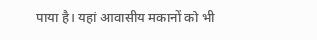पाया है। यहां आवासीय मकानों को भी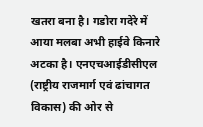खतरा बना है। गडोरा गदेरे में आया मलबा अभी हाईवे किनारे अटका है। एनएचआईडीसीएल (राष्ट्रीय राजमार्ग एवं ढांचागत विकास) की ओर से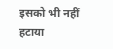इसको भी नहीं हटाया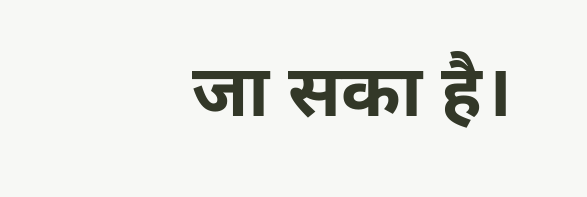जा सका है।